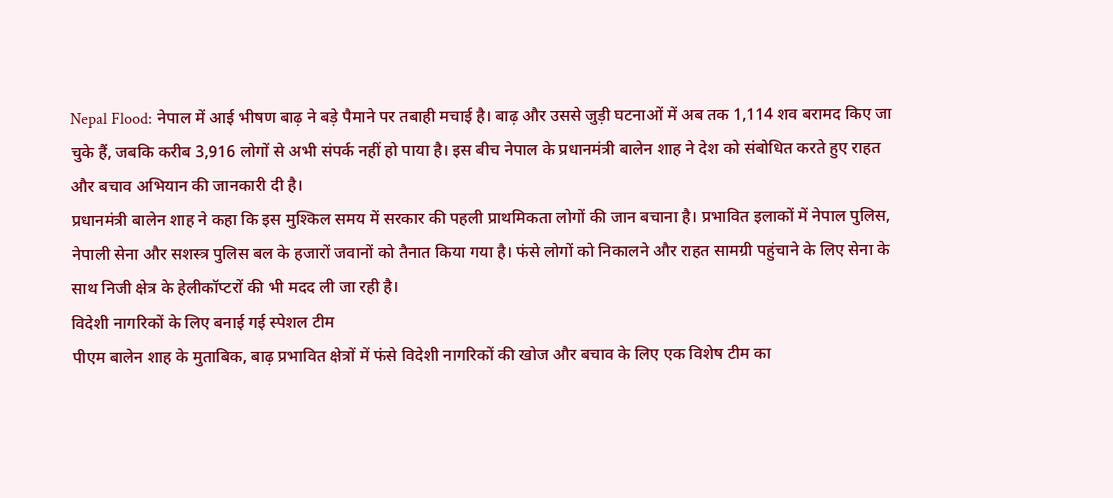Nepal Flood: नेपाल में आई भीषण बाढ़ ने बड़े पैमाने पर तबाही मचाई है। बाढ़ और उससे जुड़ी घटनाओं में अब तक 1,114 शव बरामद किए जा चुके हैं, जबकि करीब 3,916 लोगों से अभी संपर्क नहीं हो पाया है। इस बीच नेपाल के प्रधानमंत्री बालेन शाह ने देश को संबोधित करते हुए राहत और बचाव अभियान की जानकारी दी है।
प्रधानमंत्री बालेन शाह ने कहा कि इस मुश्किल समय में सरकार की पहली प्राथमिकता लोगों की जान बचाना है। प्रभावित इलाकों में नेपाल पुलिस, नेपाली सेना और सशस्त्र पुलिस बल के हजारों जवानों को तैनात किया गया है। फंसे लोगों को निकालने और राहत सामग्री पहुंचाने के लिए सेना के साथ निजी क्षेत्र के हेलीकॉप्टरों की भी मदद ली जा रही है।
विदेशी नागरिकों के लिए बनाई गई स्पेशल टीम
पीएम बालेन शाह के मुताबिक, बाढ़ प्रभावित क्षेत्रों में फंसे विदेशी नागरिकों की खोज और बचाव के लिए एक विशेष टीम का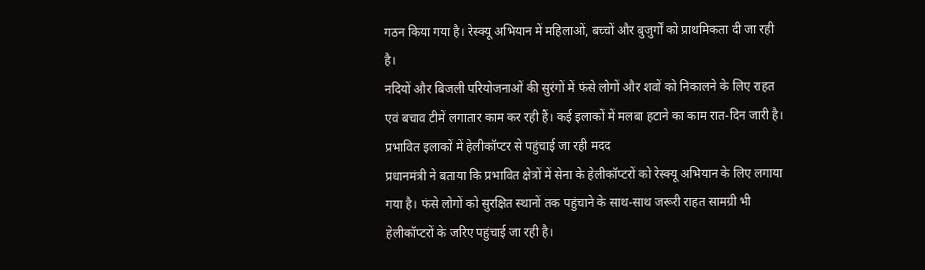गठन किया गया है। रेस्क्यू अभियान में महिलाओं, बच्चों और बुजुर्गों को प्राथमिकता दी जा रही है।
नदियों और बिजली परियोजनाओं की सुरंगों में फंसे लोगों और शवों को निकालने के लिए राहत एवं बचाव टीमें लगातार काम कर रही हैं। कई इलाकों में मलबा हटाने का काम रात-दिन जारी है।
प्रभावित इलाकों में हेलीकॉप्टर से पहुंचाई जा रही मदद
प्रधानमंत्री ने बताया कि प्रभावित क्षेत्रों में सेना के हेलीकॉप्टरों को रेस्क्यू अभियान के लिए लगाया गया है। फंसे लोगों को सुरक्षित स्थानों तक पहुंचाने के साथ-साथ जरूरी राहत सामग्री भी हेलीकॉप्टरों के जरिए पहुंचाई जा रही है।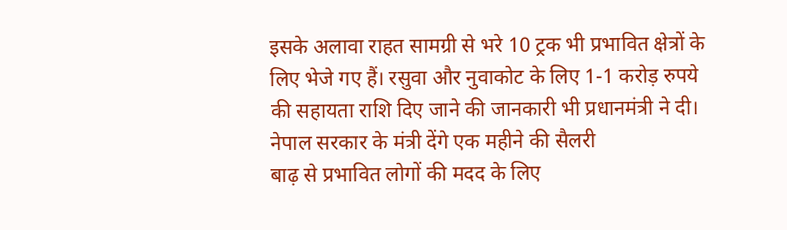इसके अलावा राहत सामग्री से भरे 10 ट्रक भी प्रभावित क्षेत्रों के लिए भेजे गए हैं। रसुवा और नुवाकोट के लिए 1-1 करोड़ रुपये की सहायता राशि दिए जाने की जानकारी भी प्रधानमंत्री ने दी।
नेपाल सरकार के मंत्री देंगे एक महीने की सैलरी
बाढ़ से प्रभावित लोगों की मदद के लिए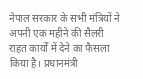नेपाल सरकार के सभी मंत्रियों ने अपनी एक महीने की सैलरी राहत कार्यों में देने का फैसला किया है। प्रधानमंत्री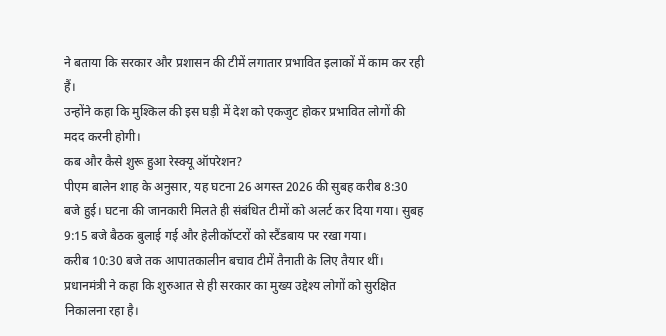ने बताया कि सरकार और प्रशासन की टीमें लगातार प्रभावित इलाकों में काम कर रही हैं।
उन्होंने कहा कि मुश्किल की इस घड़ी में देश को एकजुट होकर प्रभावित लोगों की मदद करनी होगी।
कब और कैसे शुरू हुआ रेस्क्यू ऑपरेशन?
पीएम बालेन शाह के अनुसार, यह घटना 26 अगस्त 2026 की सुबह करीब 8:30 बजे हुई। घटना की जानकारी मिलते ही संबंधित टीमों को अलर्ट कर दिया गया। सुबह 9:15 बजे बैठक बुलाई गई और हेलीकॉप्टरों को स्टैंडबाय पर रखा गया।
करीब 10:30 बजे तक आपातकालीन बचाव टीमें तैनाती के लिए तैयार थीं। प्रधानमंत्री ने कहा कि शुरुआत से ही सरकार का मुख्य उद्देश्य लोगों को सुरक्षित निकालना रहा है।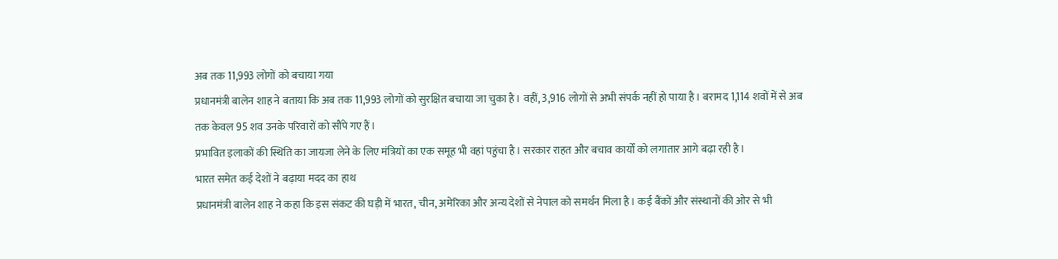अब तक 11,993 लोगों को बचाया गया
प्रधानमंत्री बालेन शाह ने बताया कि अब तक 11,993 लोगों को सुरक्षित बचाया जा चुका है। वहीं, 3,916 लोगों से अभी संपर्क नहीं हो पाया है। बरामद 1,114 शवों में से अब तक केवल 95 शव उनके परिवारों को सौंपे गए हैं।
प्रभावित इलाकों की स्थिति का जायजा लेने के लिए मंत्रियों का एक समूह भी वहां पहुंचा है। सरकार राहत और बचाव कार्यों को लगातार आगे बढ़ा रही है।
भारत समेत कई देशों ने बढ़ाया मदद का हाथ
प्रधानमंत्री बालेन शाह ने कहा कि इस संकट की घड़ी में भारत, चीन, अमेरिका और अन्य देशों से नेपाल को समर्थन मिला है। कई बैंकों और संस्थानों की ओर से भी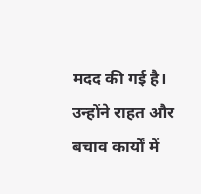मदद की गई है।
उन्होंने राहत और बचाव कार्यों में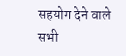सहयोग देने वाले सभी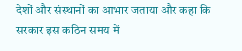देशों और संस्थानों का आभार जताया और कहा कि सरकार इस कठिन समय में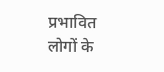प्रभावित लोगों के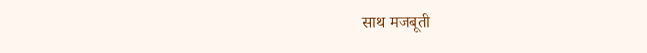साथ मजबूती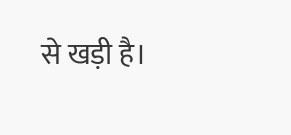से खड़ी है।